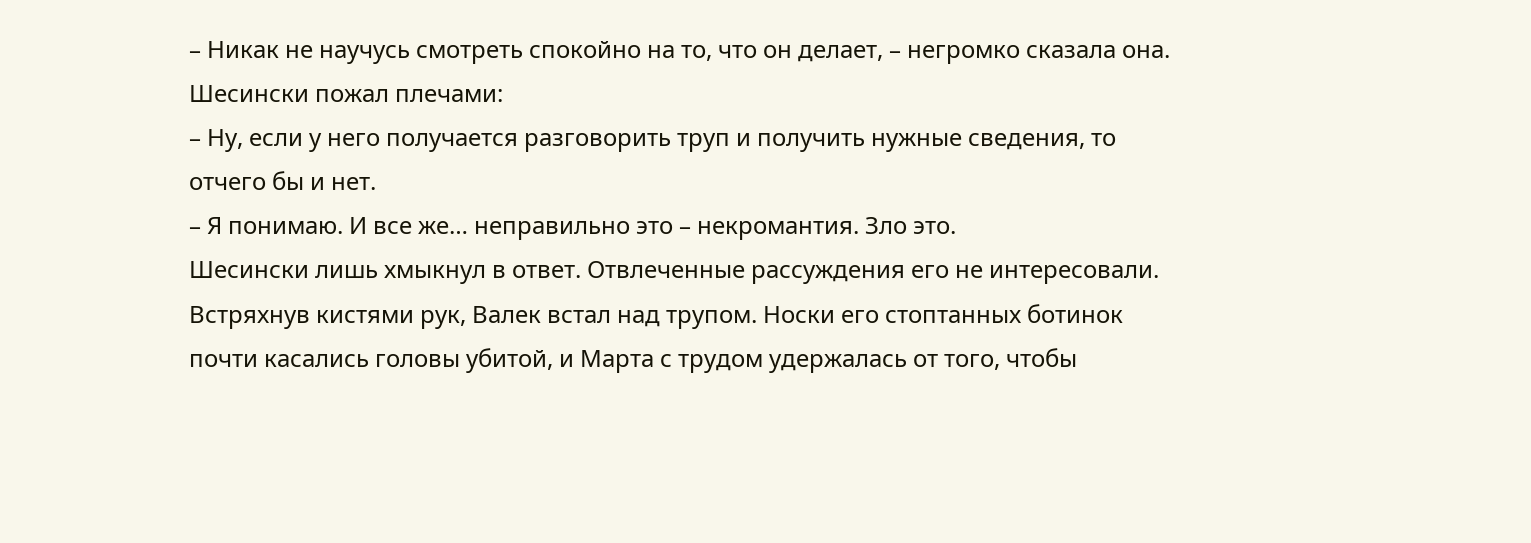– Никак не научусь смотреть спокойно на то, что он делает, – негромко сказала она.
Шесински пожал плечами:
– Ну, если у него получается разговорить труп и получить нужные сведения, то отчего бы и нет.
– Я понимаю. И все же… неправильно это – некромантия. Зло это.
Шесински лишь хмыкнул в ответ. Отвлеченные рассуждения его не интересовали.
Встряхнув кистями рук, Валек встал над трупом. Носки его стоптанных ботинок почти касались головы убитой, и Марта с трудом удержалась от того, чтобы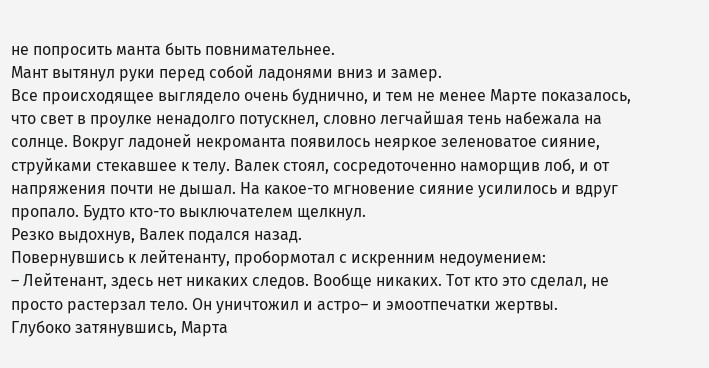не попросить манта быть повнимательнее.
Мант вытянул руки перед собой ладонями вниз и замер.
Все происходящее выглядело очень буднично, и тем не менее Марте показалось, что свет в проулке ненадолго потускнел, словно легчайшая тень набежала на солнце. Вокруг ладоней некроманта появилось неяркое зеленоватое сияние, струйками стекавшее к телу. Валек стоял, сосредоточенно наморщив лоб, и от напряжения почти не дышал. На какое-то мгновение сияние усилилось и вдруг пропало. Будто кто-то выключателем щелкнул.
Резко выдохнув, Валек подался назад.
Повернувшись к лейтенанту, пробормотал с искренним недоумением:
– Лейтенант, здесь нет никаких следов. Вообще никаких. Тот кто это сделал, не просто растерзал тело. Он уничтожил и астро– и эмоотпечатки жертвы.
Глубоко затянувшись, Марта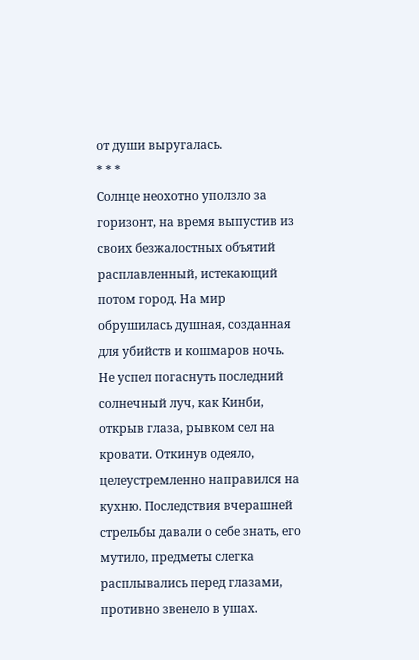от души выругалась.
* * *
Солнце неохотно уползло за горизонт, на время выпустив из своих безжалостных объятий расплавленный, истекающий потом город. На мир обрушилась душная, созданная для убийств и кошмаров ночь.
Не успел погаснуть последний солнечный луч, как Кинби, открыв глаза, рывком сел на кровати. Откинув одеяло, целеустремленно направился на кухню. Последствия вчерашней стрельбы давали о себе знать, его мутило, предметы слегка расплывались перед глазами, противно звенело в ушах.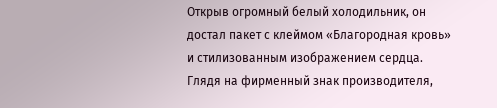Открыв огромный белый холодильник, он достал пакет с клеймом «Благородная кровь» и стилизованным изображением сердца. Глядя на фирменный знак производителя,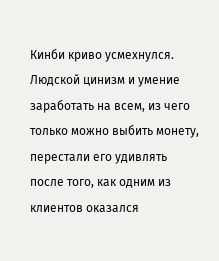Кинби криво усмехнулся. Людской цинизм и умение заработать на всем, из чего только можно выбить монету, перестали его удивлять после того, как одним из клиентов оказался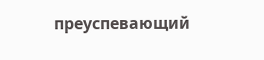преуспевающий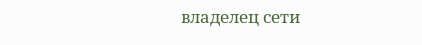владелец сети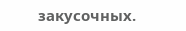закусочных.